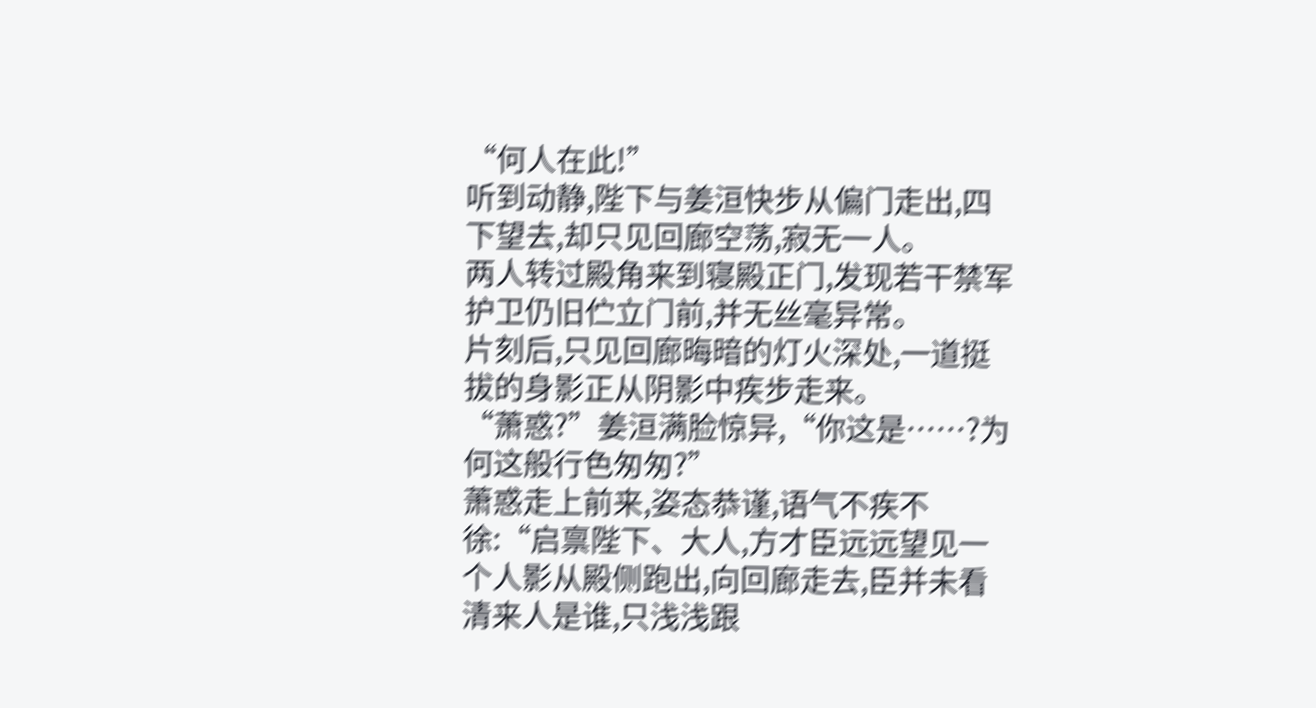“何人在此!”
听到动静,陛下与姜洹快步从偏门走出,四下望去,却只见回廊空荡,寂无一人。
两人转过殿角来到寝殿正门,发现若干禁军护卫仍旧伫立门前,并无丝毫异常。
片刻后,只见回廊晦暗的灯火深处,一道挺拔的身影正从阴影中疾步走来。
“萧惑?”姜洹满脸惊异,“你这是……?为何这般行色匆匆?”
萧惑走上前来,姿态恭谨,语气不疾不徐:“启禀陛下、大人,方才臣远远望见一个人影从殿侧跑出,向回廊走去,臣并未看清来人是谁,只浅浅跟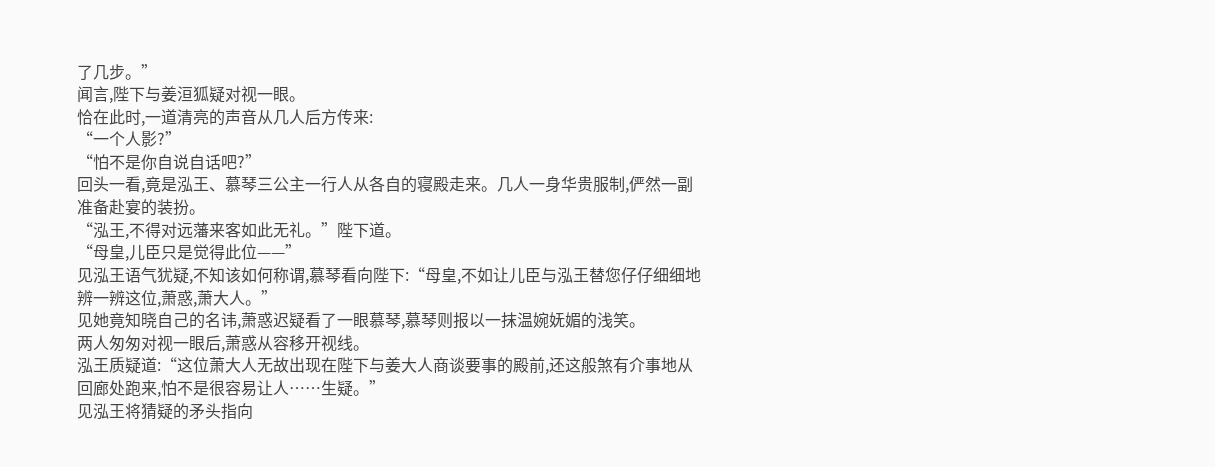了几步。”
闻言,陛下与姜洹狐疑对视一眼。
恰在此时,一道清亮的声音从几人后方传来:
“一个人影?”
“怕不是你自说自话吧?”
回头一看,竟是泓王、慕琴三公主一行人从各自的寝殿走来。几人一身华贵服制,俨然一副准备赴宴的装扮。
“泓王,不得对远藩来客如此无礼。”陛下道。
“母皇,儿臣只是觉得此位——”
见泓王语气犹疑,不知该如何称谓,慕琴看向陛下:“母皇,不如让儿臣与泓王替您仔仔细细地辨一辨这位,萧惑,萧大人。”
见她竟知晓自己的名讳,萧惑迟疑看了一眼慕琴,慕琴则报以一抹温婉妩媚的浅笑。
两人匆匆对视一眼后,萧惑从容移开视线。
泓王质疑道:“这位萧大人无故出现在陛下与姜大人商谈要事的殿前,还这般煞有介事地从回廊处跑来,怕不是很容易让人……生疑。”
见泓王将猜疑的矛头指向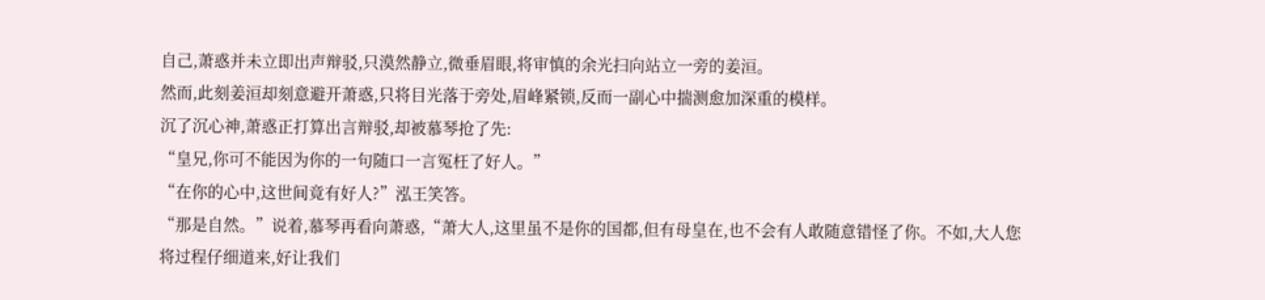自己,萧惑并未立即出声辩驳,只漠然静立,微垂眉眼,将审慎的余光扫向站立一旁的姜洹。
然而,此刻姜洹却刻意避开萧惑,只将目光落于旁处,眉峰紧锁,反而一副心中揣测愈加深重的模样。
沉了沉心神,萧惑正打算出言辩驳,却被慕琴抢了先:
“皇兄,你可不能因为你的一句随口一言冤枉了好人。”
“在你的心中,这世间竟有好人?”泓王笑答。
“那是自然。”说着,慕琴再看向萧惑,“萧大人,这里虽不是你的国都,但有母皇在,也不会有人敢随意错怪了你。不如,大人您将过程仔细道来,好让我们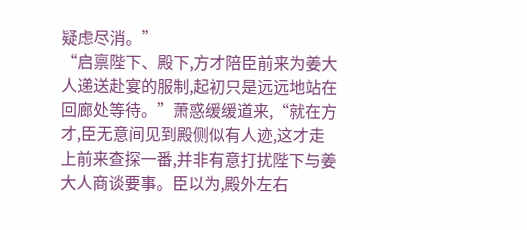疑虑尽消。”
“启禀陛下、殿下,方才陪臣前来为姜大人递送赴宴的服制,起初只是远远地站在回廊处等待。”萧惑缓缓道来,“就在方才,臣无意间见到殿侧似有人迹,这才走上前来查探一番,并非有意打扰陛下与姜大人商谈要事。臣以为,殿外左右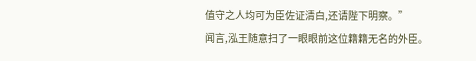值守之人均可为臣佐证清白,还请陛下明察。”
闻言,泓王随意扫了一眼眼前这位籍籍无名的外臣。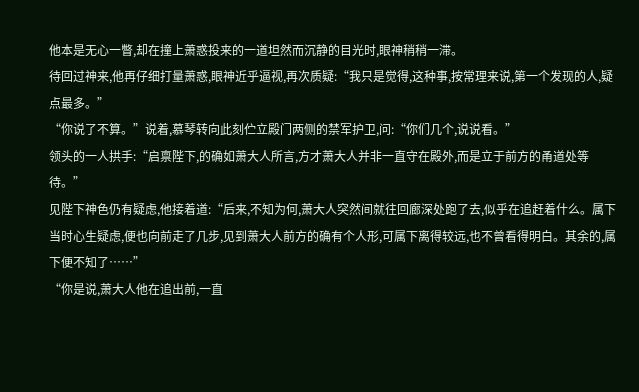他本是无心一瞥,却在撞上萧惑投来的一道坦然而沉静的目光时,眼神稍稍一滞。
待回过神来,他再仔细打量萧惑,眼神近乎逼视,再次质疑:“我只是觉得,这种事,按常理来说,第一个发现的人,疑点最多。”
“你说了不算。”说着,慕琴转向此刻伫立殿门两侧的禁军护卫,问:“你们几个,说说看。”
领头的一人拱手:“启禀陛下,的确如萧大人所言,方才萧大人并非一直守在殿外,而是立于前方的甬道处等待。”
见陛下神色仍有疑虑,他接着道:“后来,不知为何,萧大人突然间就往回廊深处跑了去,似乎在追赶着什么。属下当时心生疑虑,便也向前走了几步,见到萧大人前方的确有个人形,可属下离得较远,也不曾看得明白。其余的,属下便不知了……”
“你是说,萧大人他在追出前,一直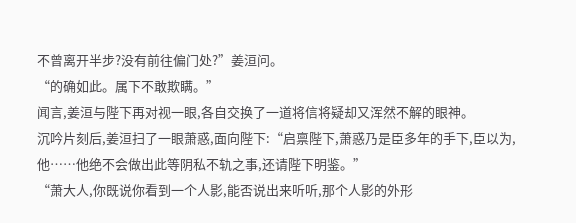不曾离开半步?没有前往偏门处?”姜洹问。
“的确如此。属下不敢欺瞒。”
闻言,姜洹与陛下再对视一眼,各自交换了一道将信将疑却又浑然不解的眼神。
沉吟片刻后,姜洹扫了一眼萧惑,面向陛下:“启禀陛下,萧惑乃是臣多年的手下,臣以为,他……他绝不会做出此等阴私不轨之事,还请陛下明鉴。”
“萧大人,你既说你看到一个人影,能否说出来听听,那个人影的外形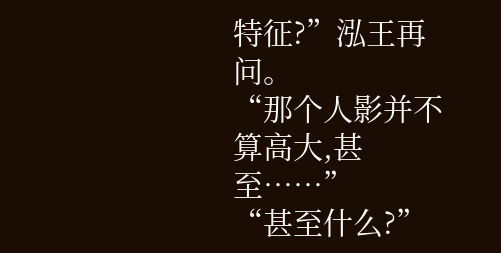特征?”泓王再问。
“那个人影并不算高大,甚至……”
“甚至什么?”